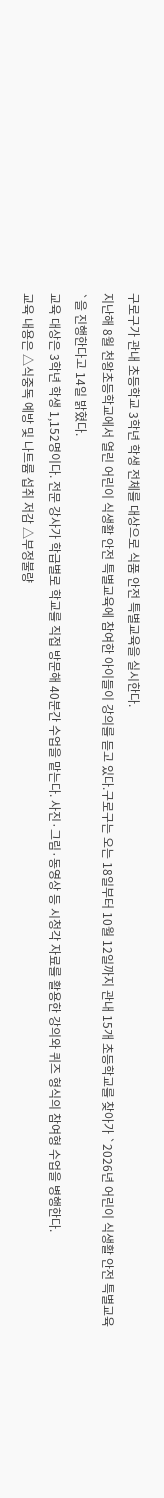구로구가 관내 초등학교 3학년 학생 전체를 대상으로 식품 안전 특별교육을 실시한다.
지난해 8월 천왕초등학교에서 열린 어린이 식생활 안전 특별교육에 참여한 아이들이 강의를 듣고 있다.구로구는 오는 18일부터 10월 12일까지 관내 15개 초등학교를 찾아가 `2026년 어린이 식생활 안전 특별교육`을 진행한다고 14일 밝혔다.
교육 대상은 3학년 학생 1,152명이다. 전문 강사가 학급별로 학교를 직접 방문해 40분간 수업을 맡는다. 사진·그림·동영상 등 시청각 자료를 활용한 강의와 퀴즈 형식의 참여형 수업을 병행한다.
교육 내용은 △식중독 예방 및 나트륨 섭취 저감 △부정불량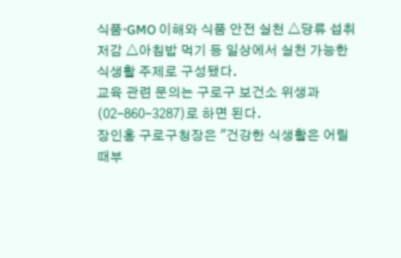식품·GMO 이해와 식품 안전 실천 △당류 섭취 저감 △아침밥 먹기 등 일상에서 실천 가능한 식생활 주제로 구성됐다.
교육 관련 문의는 구로구 보건소 위생과(02-860-3287)로 하면 된다.
장인홍 구로구청장은 "건강한 식생활은 어릴 때부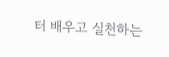터 배우고 실천하는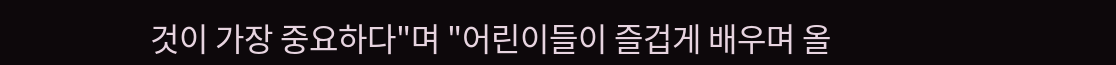것이 가장 중요하다"며 "어린이들이 즐겁게 배우며 올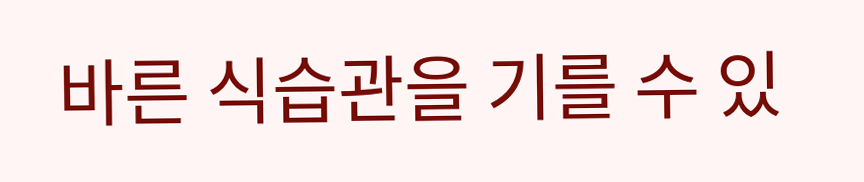바른 식습관을 기를 수 있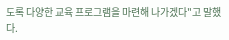도록 다양한 교육 프로그램을 마련해 나가겠다"고 말했다.